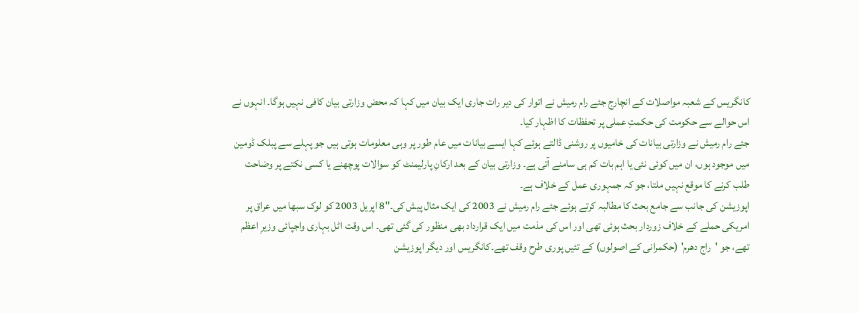کانگریس کے شعبہ مواصلات کے انچارج جئے رام رمیش نے اتوار کی دیر رات جاری ایک بیان میں کہا کہ محض وزارتی بیان کافی نہیں ہوگا۔ انہوں نے اس حوالے سے حکومت کی حکمتِ عملی پر تحفظات کا اظہار کیا۔
جئے رام رمیش نے وزارتی بیانات کی خامیوں پر روشنی ڈالتے ہوئے کہا ایسے بیانات میں عام طور پر وہی معلومات ہوتی ہیں جو پہلے سے پبلک ڈومین میں موجود ہوں، ان میں کوئی نئی یا اہم بات کم ہی سامنے آتی ہے۔ وزارتی بیان کے بعد ارکانِ پارلیمنٹ کو سوالات پوچھنے یا کسی نکتے پر وضاحت طلب کرنے کا موقع نہیں ملتا، جو کہ جمہوری عمل کے خلاف ہے۔
اپوزیشن کی جانب سے جامع بحث کا مطالبہ کرتے ہوئے جئے رام رمیش نے 2003 کی ایک مثال پیش کی۔"8 اپریل 2003 کو لوک سبھا میں عراق پر امریکی حملے کے خلاف زوردار بحث ہوئی تھی اور اس کی مذمت میں ایک قرارداد بھی منظور کی گئی تھی۔ اس وقت اٹل بہاری واجپائی وزیرِ اعظم تھے، جو 'راج دھرم' (حکمرانی کے اصولوں) کے تئیں پوری طرح وقف تھے۔کانگریس اور دیگر اپوزیشن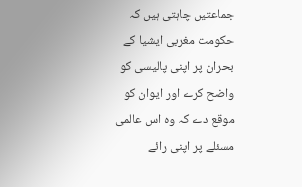جماعتیں چاہتی ہیں کہ حکومت مغربی ایشیا کے بحران پر اپنی پالیسی کو واضح کرے اور ایوان کو موقع دے کہ وہ اس عالمی مسئلے پر اپنی رائے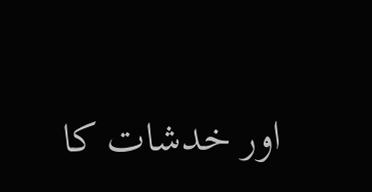اور خدشات کا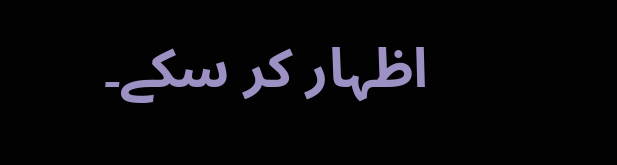اظہار کر سکے۔